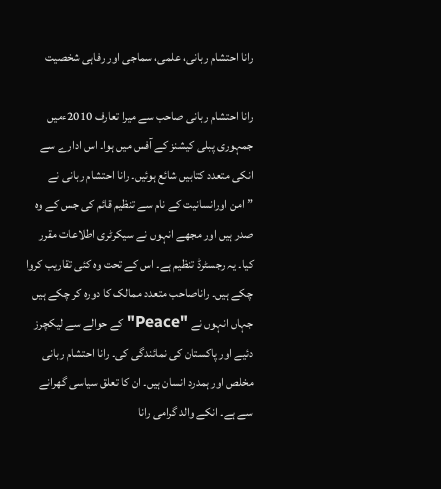رانا احتشام ربانی، علمی، سماجی اور رفاہی شخصیت

رانا احتشام ربانی صاحب سے میرا تعارف 2010ءمیں جمہوری پبلی کیشنز کے آفس میں ہوا۔ اس ادارے سے انکی متعدد کتابیں شائع ہوئیں۔ رانا احتشام ربانی نے ”امن اورانسانیت کے نام سے تنظیم قائم کی جس کے وہ صدر ہیں اور مجھے انہوں نے سیکرٹری اطلاعات مقرر کیا۔ یہ رجسٹرڈ تنظیم ہے۔ اس کے تحت وہ کئی تقاریب کروا چکے ہیں۔ راناصاحب متعدد ممالک کا دورہ کر چکے ہیں جہاں انہوں نے "Peace" کے حوالے سے لیکچرز دئیے اور پاکستان کی نمائندگی کی۔ رانا احتشام ربانی مخلص اور ہمدرد انسان ہیں۔ ان کا تعلق سیاسی گھرانے سے ہے۔ انکے والد گرامی رانا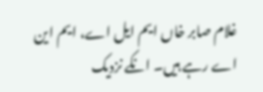غلام صابر خاں ایم ایل اے، ایم این اے رہے ہیں۔ انکے نزدیک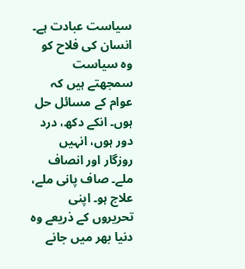سیاست عبادت ہے۔ انسان کی فلاح کو وہ سیاست سمجھتے ہیں کہ عوام کے مسائل حل ہوں۔ انکے دکھ، درد دور ہوں، انہیں روزگار اور انصاف ملے۔ صاف پانی ملے، علاج ہو۔ اپنی تحریروں کے ذریعے وہ دنیا بھر میں جانے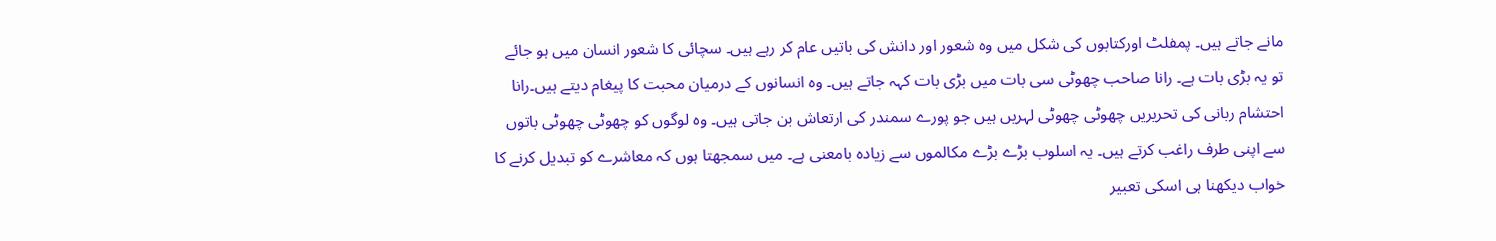مانے جاتے ہیں۔ پمفلٹ اورکتابوں کی شکل میں وہ شعور اور دانش کی باتیں عام کر رہے ہیں۔ سچائی کا شعور انسان میں ہو جائے تو یہ بڑی بات ہے۔ رانا صاحب چھوٹی سی بات میں بڑی بات کہہ جاتے ہیں۔ وہ انسانوں کے درمیان محبت کا پیغام دیتے ہیں۔رانا احتشام ربانی کی تحریریں چھوٹی چھوٹی لہریں ہیں جو پورے سمندر کی ارتعاش بن جاتی ہیں۔ وہ لوگوں کو چھوٹی چھوٹی باتوں سے اپنی طرف راغب کرتے ہیں۔ یہ اسلوب بڑے بڑے مکالموں سے زیادہ بامعنی ہے۔ میں سمجھتا ہوں کہ معاشرے کو تبدیل کرنے کا خواب دیکھنا ہی اسکی تعبیر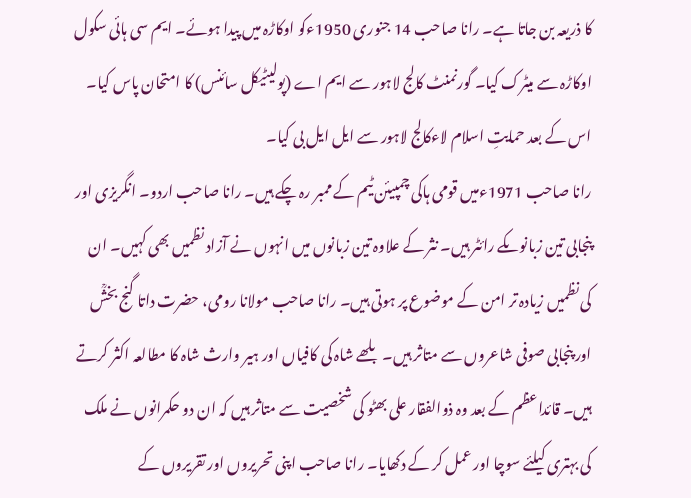کا ذریعہ بن جاتا ہے۔ رانا صاحب 14 جنوری 1950ءکو اوکاڑہ میں پیدا ہوئے۔ ایم سی ہائی سکول اوکاڑہ سے میٹرک کیا۔ گورنمنٹ کالج لاہور سے ایم اے (پولیٹیکل سائنس) کا امتحان پاس کیا۔ اس کے بعد حمایتِ اسلام لاءکالج لاہور سے ایل ایل بی کیا۔
رانا صاحب 1971ءمیں قومی ہاکی چمپیئن ٹیم کے ممبر رہ چکے ہیں۔ رانا صاحب اردو۔ انگریزی اور پنجابی تین زبانوںکے رائٹر ہیں۔ نثر کے علاوہ تین زبانوں میں انہوں نے آزاد نظمیں بھی کہیں۔ ان کی نظمیں زیادہ تر امن کے موضوع پر ہوتی ہیں۔ رانا صاحب مولانا رومی، حضرت داتا گنج بخشؒ اور پنجابی صوفی شاعروں سے متاثر ہیں۔ بلھے شاہ کی کافیاں اور ہیر وارث شاہ کا مطالعہ اکثر کرتے ہیں۔ قائداعظم کے بعد وہ ذوالفقار علی بھٹو کی شخصیت سے متاثر ہیں کہ ان دو حکمرانوں نے ملک کی بہتری کیلئے سوچا اور عمل کر کے دکھایا۔ رانا صاحب اپنی تحریروں اور تقریروں کے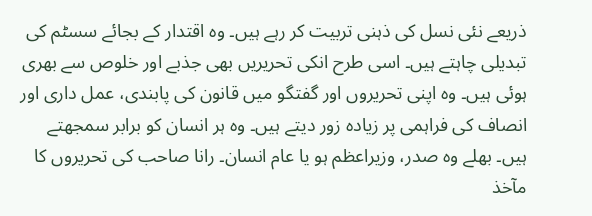ذریعے نئی نسل کی ذہنی تربیت کر رہے ہیں۔ وہ اقتدار کے بجائے سسٹم کی تبدیلی چاہتے ہیں۔ اسی طرح انکی تحریریں بھی جذبے اور خلوص سے بھری ہوئی ہیں۔ وہ اپنی تحریروں اور گفتگو میں قانون کی پابندی، عمل داری اور انصاف کی فراہمی پر زیادہ زور دیتے ہیں۔ وہ ہر انسان کو برابر سمجھتے ہیں۔ بھلے وہ صدر، وزیراعظم ہو یا عام انسان۔ رانا صاحب کی تحریروں کا مآخذ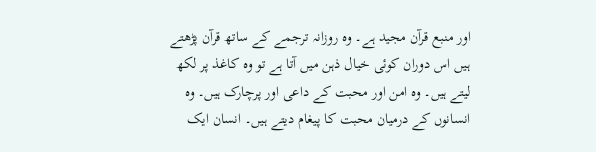اور منبع قرآن مجید ہے۔ وہ روزانہ ترجمے کے ساتھ قرآن پڑھتے ہیں اس دوران کوئی خیال ذہن میں آتا ہے تو وہ کاغذ پر لکھ لیتے ہیں۔ وہ امن اور محبت کے داعی اور پرچارک ہیں۔ وہ انسانوں کے درمیان محبت کا پیغام دیتے ہیں۔ انسان ایک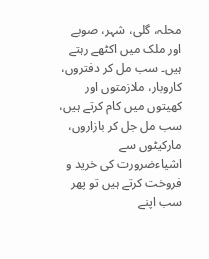محلہ، گلی، شہر، صوبے اور ملک میں اکٹھے رہتے ہیں۔ سب مل کر دفتروں، کاروبار، ملازمتوں اور کھیتوں میں کام کرتے ہیں، سب مل جل کر بازاروں، مارکیٹوں سے اشیاءضرورت کی خرید و فروخت کرتے ہیں تو پھر سب اپنے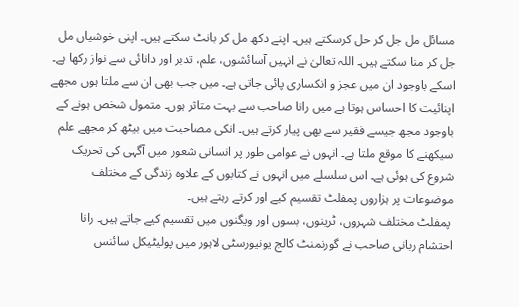مسائل مل جل کر حل کرسکتے ہیں۔ اپنے دکھ مل کر بانٹ سکتے ہیں۔ اپنی خوشیاں مل جل کر منا سکتے ہیں۔ اللہ تعالیٰ نے انہیں آسائشوں، علم، تدبر اور دانائی سے نواز رکھا ہے۔ اسکے باوجود ان میں عجز و انکساری پائی جاتی ہے۔ میں جب بھی ان سے ملتا ہوں مجھے اپنائیت کا احساس ہوتا ہے میں رانا صاحب سے بہت متاثر ہوں۔ متمول شخص ہونے کے باوجود مجھ جیسے فقیر سے بھی پیار کرتے ہیں۔ انکی مصاحبت میں بیٹھ کر مجھے علم سیکھنے کا موقع ملتا ہے۔ انہوں نے عوامی طور پر انسانی شعور میں آگہی کی تحریک شروع کی ہوئی ہے۔ اس سلسلے میں انہوں نے کتابوں کے علاوہ زندگی کے مختلف موضوعات پر ہزاروں پمفلٹ تقسیم کیے اور کرتے رہتے ہیں۔
 پمفلٹ مختلف شہروں، ٹرینوں، بسوں اور ویگنوں میں تقسیم کیے جاتے ہیں۔ رانا احتشام ربانی صاحب نے گورنمنٹ کالج یونیورسٹی لاہور میں پولیٹیکل سائنس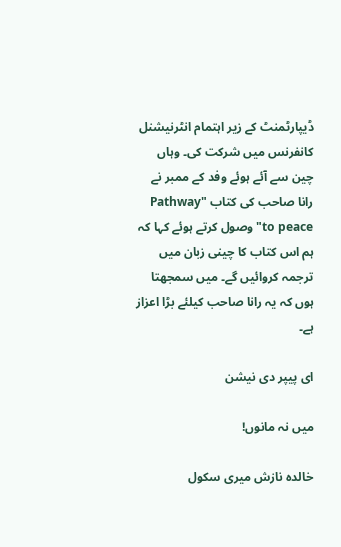ڈیپارٹمنٹ کے زیر اہتمام انٹرنیشنل کانفرنس میں شرکت کی۔ وہاں چین سے آئے ہوئے وفد کے ممبر نے رانا صاحب کی کتاب "Pathway to peace" وصول کرتے ہوئے کہا کہ ہم اس کتاب کا چینی زبان میں ترجمہ کروائیں گے۔ میں سمجھتا ہوں کہ یہ رانا صاحب کیلئے بڑا اعزاز ہے۔

ای پیپر دی نیشن

میں نہ مانوں!

خالدہ نازش میری سکول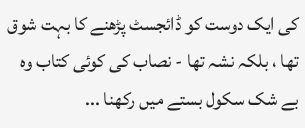کی ایک دوست کو ڈائجسٹ پڑھنے کا بہت شوق تھا ، بلکہ نشہ تھا - نصاب کی کوئی کتاب وہ بے شک سکول بستے میں رکھنا ...